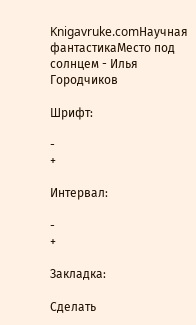Knigavruke.comНаучная фантастикаМесто под солнцем - Илья Городчиков

Шрифт:

-
+

Интервал:

-
+

Закладка:

Сделать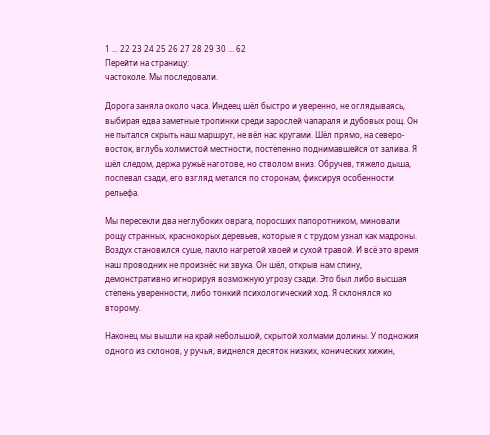1 ... 22 23 24 25 26 27 28 29 30 ... 62
Перейти на страницу:
частоколе. Мы последовали.

Дорога заняла около часа. Индеец шёл быстро и уверенно, не оглядываясь, выбирая едва заметные тропинки среди зарослей чапараля и дубовых рощ. Он не пытался скрыть наш маршрут, не вёл нас кругами. Шёл прямо, на северо-восток, вглубь холмистой местности, постепенно поднимавшейся от залива. Я шёл следом, держа ружьё наготове, но стволом вниз. Обручев, тяжело дыша, поспевал сзади, его взгляд метался по сторонам, фиксируя особенности рельефа.

Мы пересекли два неглубоких оврага, поросших папоротником, миновали рощу странных, краснокорых деревьев, которые я с трудом узнал как мадроны. Воздух становился суше, пахло нагретой хвоей и сухой травой. И всё это время наш проводник не произнёс ни звука. Он шёл, открыв нам спину, демонстративно игнорируя возможную угрозу сзади. Это был либо высшая степень уверенности, либо тонкий психологический ход. Я склонялся ко второму.

Наконец мы вышли на край небольшой, скрытой холмами долины. У подножия одного из склонов, у ручья, виднелся десяток низких, конических хижин,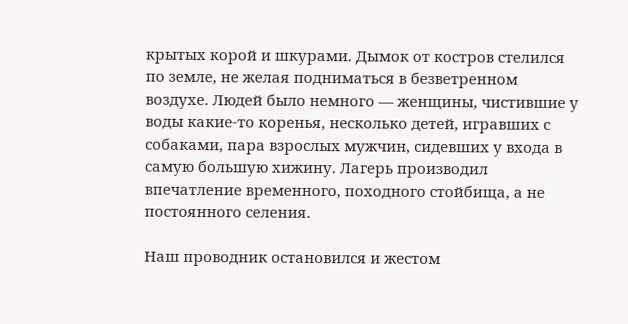крытых корой и шкурами. Дымок от костров стелился по земле, не желая подниматься в безветренном воздухе. Людей было немного — женщины, чистившие у воды какие-то коренья, несколько детей, игравших с собаками, пара взрослых мужчин, сидевших у входа в самую большую хижину. Лагерь производил впечатление временного, походного стойбища, а не постоянного селения.

Наш проводник остановился и жестом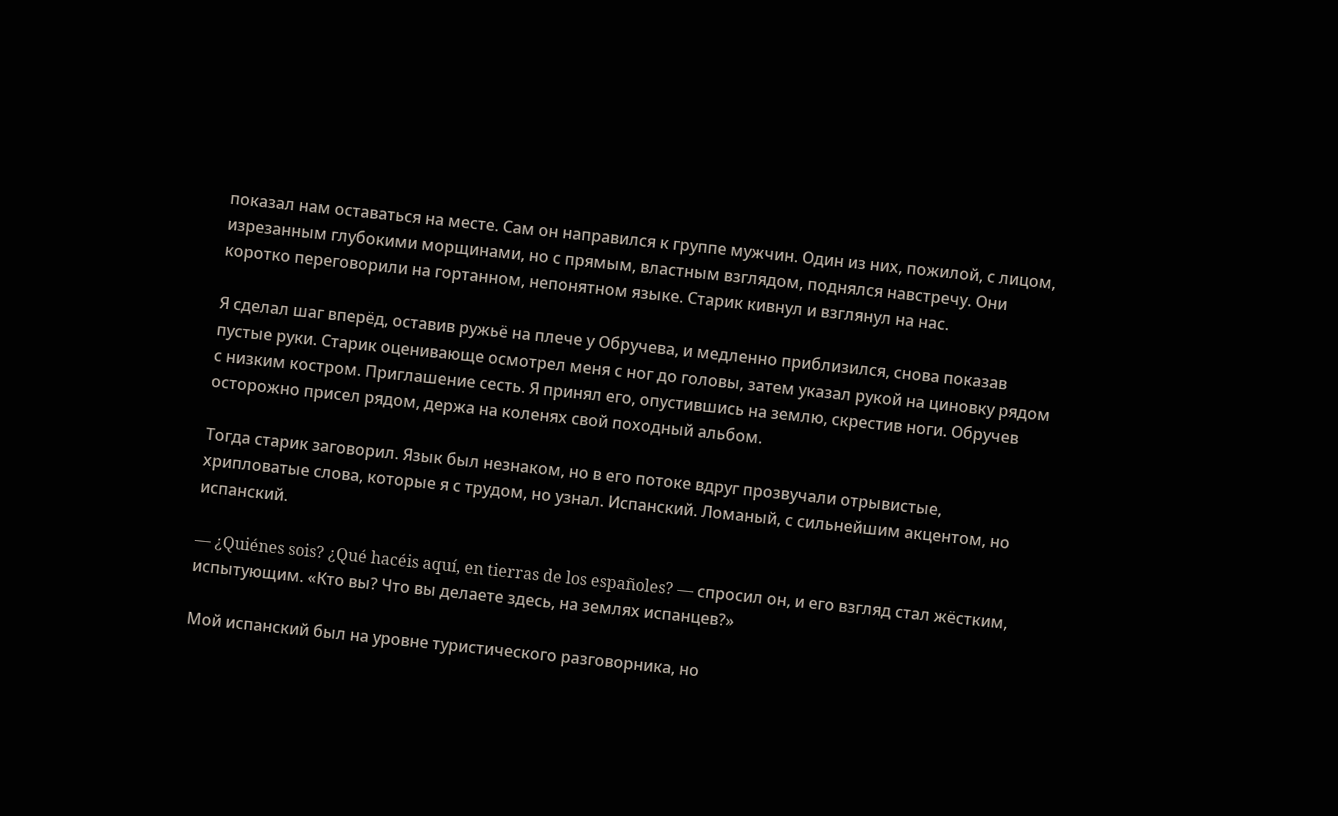показал нам оставаться на месте. Сам он направился к группе мужчин. Один из них, пожилой, с лицом, изрезанным глубокими морщинами, но с прямым, властным взглядом, поднялся навстречу. Они коротко переговорили на гортанном, непонятном языке. Старик кивнул и взглянул на нас.

Я сделал шаг вперёд, оставив ружьё на плече у Обручева, и медленно приблизился, снова показав пустые руки. Старик оценивающе осмотрел меня с ног до головы, затем указал рукой на циновку рядом с низким костром. Приглашение сесть. Я принял его, опустившись на землю, скрестив ноги. Обручев осторожно присел рядом, держа на коленях свой походный альбом.

Тогда старик заговорил. Язык был незнаком, но в его потоке вдруг прозвучали отрывистые, хрипловатые слова, которые я с трудом, но узнал. Испанский. Ломаный, с сильнейшим акцентом, но испанский.

— ¿Quiénes sois? ¿Qué hacéis aquí, en tierras de los españoles? — спросил он, и его взгляд стал жёстким, испытующим. «Кто вы? Что вы делаете здесь, на землях испанцев?»

Мой испанский был на уровне туристического разговорника, но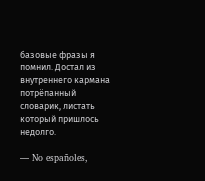базовые фразы я помнил. Достал из внутреннего кармана потрёпанный словарик, листать который пришлось недолго.

— No españoles,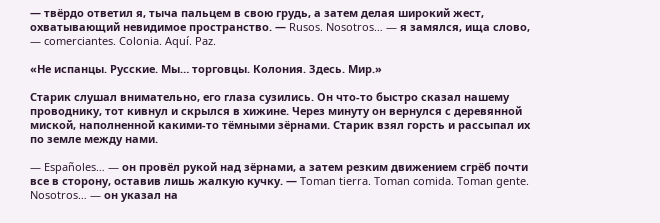— твёрдо ответил я, тыча пальцем в свою грудь, а затем делая широкий жест, охватывающий невидимое пространство. — Rusos. Nosotros… — я замялся, ища слово, — comerciantes. Colonia. Aquí. Paz.

«Не испанцы. Русские. Мы… торговцы. Колония. Здесь. Мир.»

Старик слушал внимательно, его глаза сузились. Он что-то быстро сказал нашему проводнику, тот кивнул и скрылся в хижине. Через минуту он вернулся с деревянной миской, наполненной какими-то тёмными зёрнами. Старик взял горсть и рассыпал их по земле между нами.

— Españoles… — он провёл рукой над зёрнами, а затем резким движением сгрёб почти все в сторону, оставив лишь жалкую кучку. — Toman tierra. Toman comida. Toman gente. Nosotros… — он указал на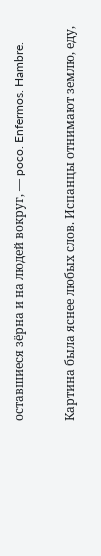оставшиеся зёрна и на людей вокруг, — poco. Enfermos. Hambre.

Картина была яснее любых слов. Испанцы отнимают землю, еду,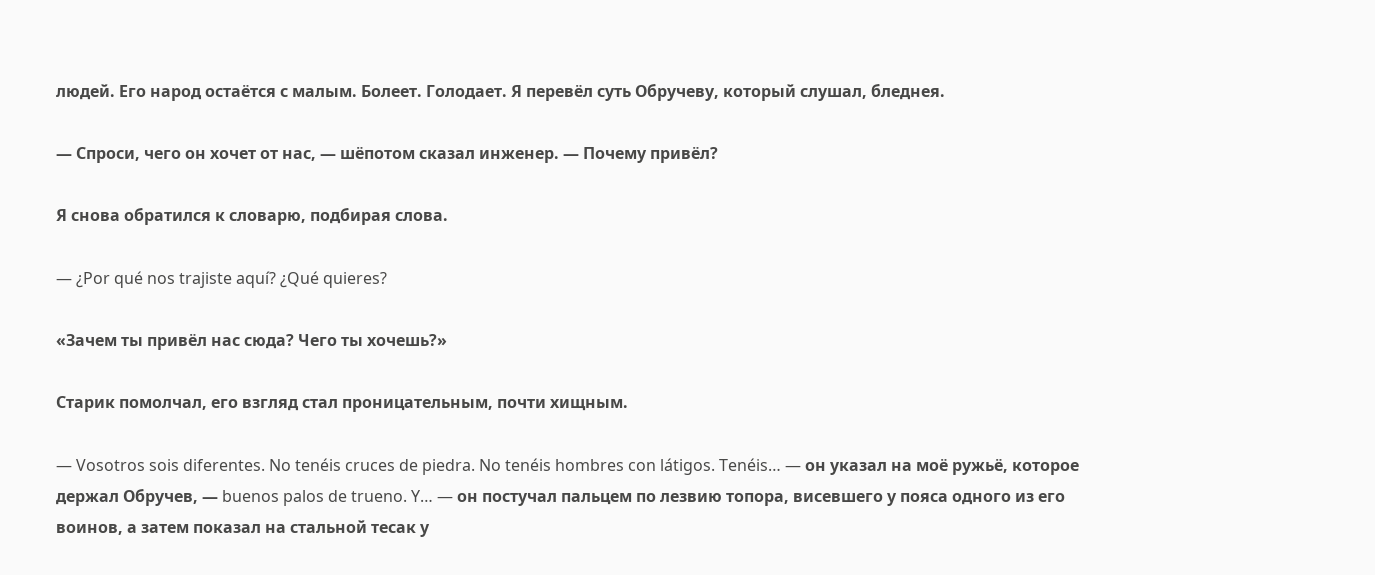людей. Его народ остаётся с малым. Болеет. Голодает. Я перевёл суть Обручеву, который слушал, бледнея.

— Спроси, чего он хочет от нас, — шёпотом сказал инженер. — Почему привёл?

Я снова обратился к словарю, подбирая слова.

— ¿Por qué nos trajiste aquí? ¿Qué quieres?

«Зачем ты привёл нас сюда? Чего ты хочешь?»

Старик помолчал, его взгляд стал проницательным, почти хищным.

— Vosotros sois diferentes. No tenéis cruces de piedra. No tenéis hombres con látigos. Tenéis… — он указал на моё ружьё, которое держал Обручев, — buenos palos de trueno. Y… — он постучал пальцем по лезвию топора, висевшего у пояса одного из его воинов, а затем показал на стальной тесак у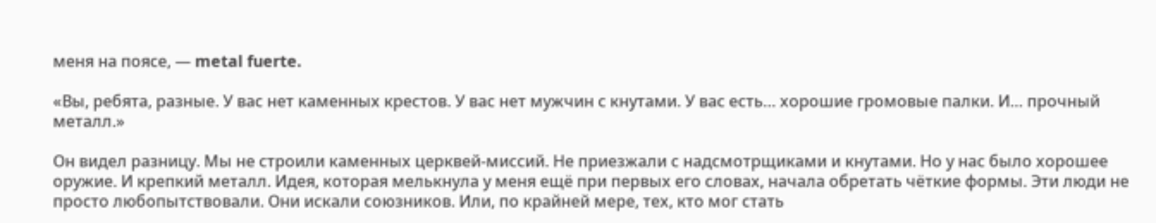меня на поясе, — metal fuerte.

«Вы, ребята, разные. У вас нет каменных крестов. У вас нет мужчин с кнутами. У вас есть… хорошие громовые палки. И… прочный металл.»

Он видел разницу. Мы не строили каменных церквей-миссий. Не приезжали с надсмотрщиками и кнутами. Но у нас было хорошее оружие. И крепкий металл. Идея, которая мелькнула у меня ещё при первых его словах, начала обретать чёткие формы. Эти люди не просто любопытствовали. Они искали союзников. Или, по крайней мере, тех, кто мог стать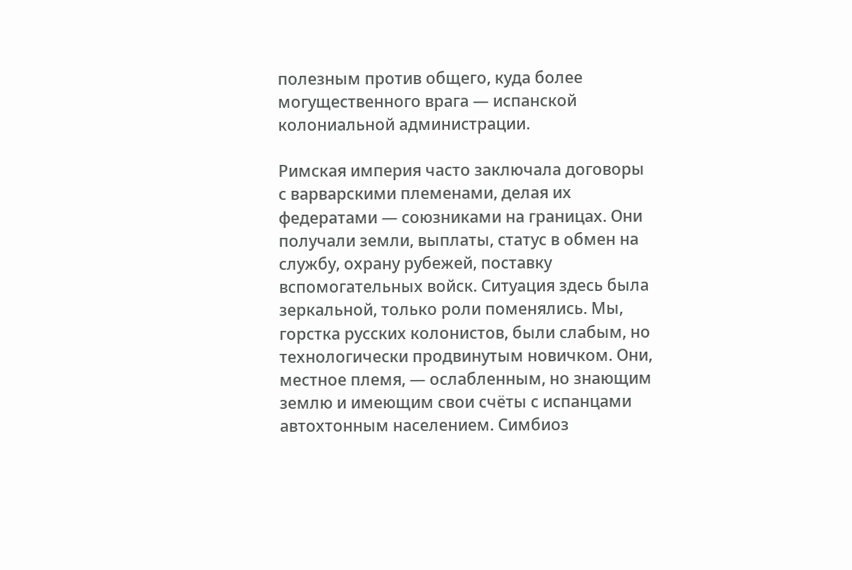полезным против общего, куда более могущественного врага — испанской колониальной администрации.

Римская империя часто заключала договоры с варварскими племенами, делая их федератами — союзниками на границах. Они получали земли, выплаты, статус в обмен на службу, охрану рубежей, поставку вспомогательных войск. Ситуация здесь была зеркальной, только роли поменялись. Мы, горстка русских колонистов, были слабым, но технологически продвинутым новичком. Они, местное племя, — ослабленным, но знающим землю и имеющим свои счёты с испанцами автохтонным населением. Симбиоз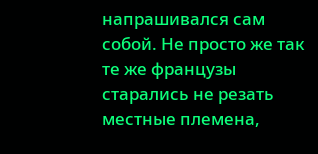напрашивался сам собой. Не просто же так те же французы старались не резать местные племена,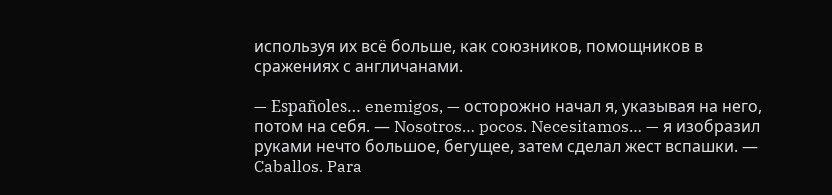используя их всё больше, как союзников, помощников в сражениях с англичанами.

— Españoles… enemigos, — осторожно начал я, указывая на него, потом на себя. — Nosotros… pocos. Necesitamos… — я изобразил руками нечто большое, бегущее, затем сделал жест вспашки. — Caballos. Para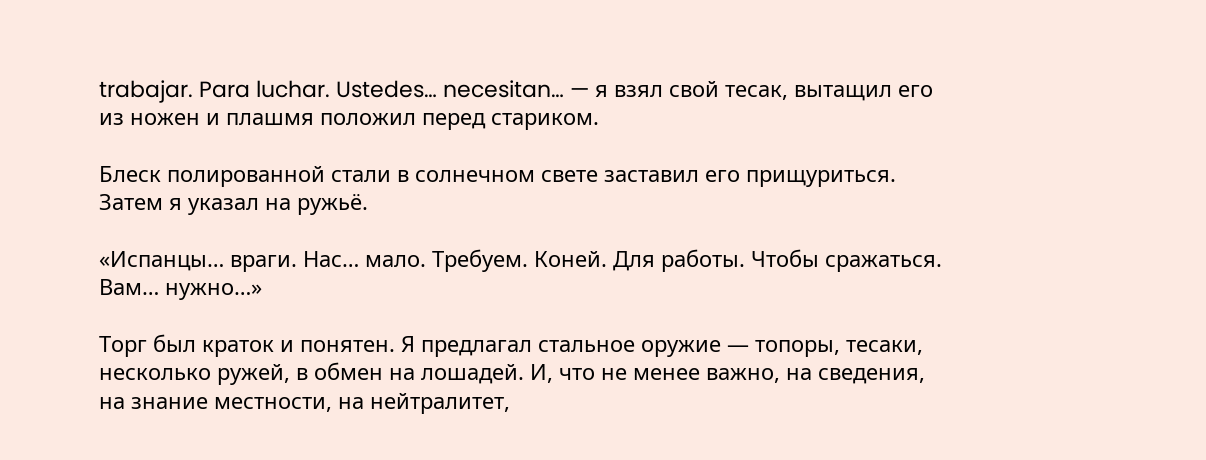trabajar. Para luchar. Ustedes… necesitan… — я взял свой тесак, вытащил его из ножен и плашмя положил перед стариком.

Блеск полированной стали в солнечном свете заставил его прищуриться. Затем я указал на ружьё.

«Испанцы… враги. Нас… мало. Требуем. Коней. Для работы. Чтобы сражаться. Вам… нужно…»

Торг был краток и понятен. Я предлагал стальное оружие — топоры, тесаки, несколько ружей, в обмен на лошадей. И, что не менее важно, на сведения, на знание местности, на нейтралитет,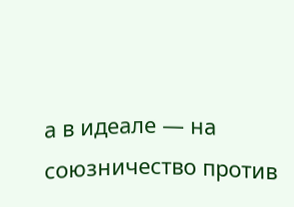а в идеале — на союзничество против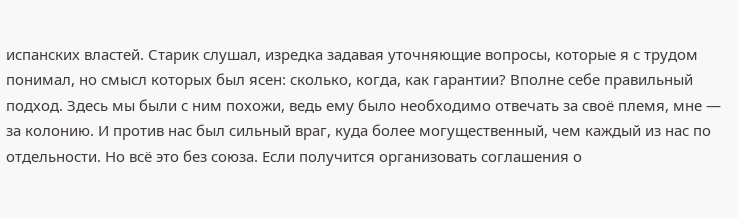испанских властей. Старик слушал, изредка задавая уточняющие вопросы, которые я с трудом понимал, но смысл которых был ясен: сколько, когда, как гарантии? Вполне себе правильный подход. Здесь мы были с ним похожи, ведь ему было необходимо отвечать за своё племя, мне — за колонию. И против нас был сильный враг, куда более могущественный, чем каждый из нас по отдельности. Но всё это без союза. Если получится организовать соглашения о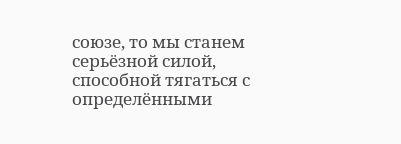союзе, то мы станем серьёзной силой, способной тягаться с определёнными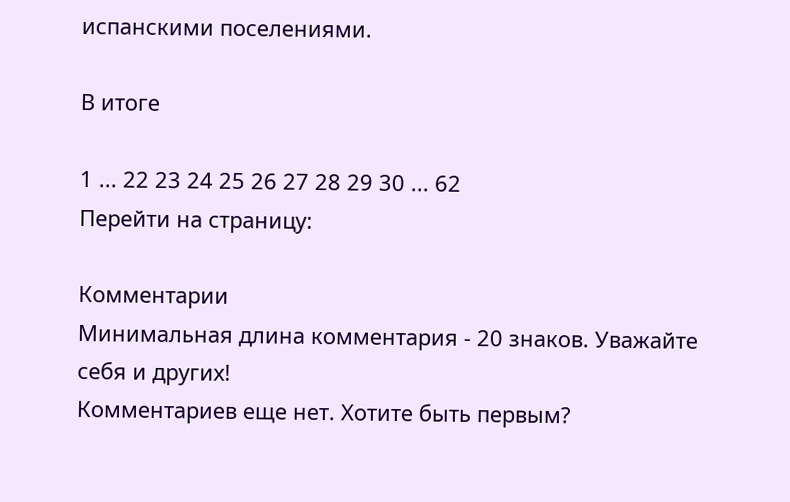испанскими поселениями.

В итоге

1 ... 22 23 24 25 26 27 28 29 30 ... 62
Перейти на страницу:

Комментарии
Минимальная длина комментария - 20 знаков. Уважайте себя и других!
Комментариев еще нет. Хотите быть первым?